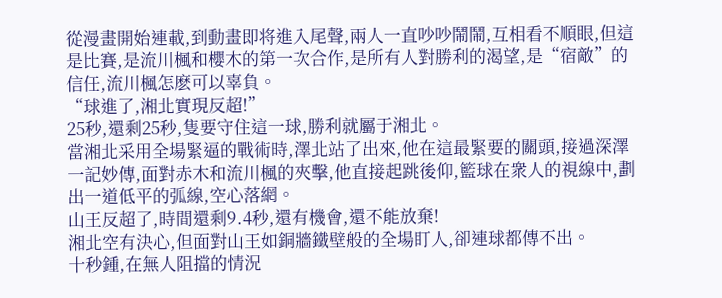從漫畫開始連載,到動畫即将進入尾聲,兩人一直吵吵鬧鬧,互相看不順眼,但這是比賽,是流川楓和櫻木的第一次合作,是所有人對勝利的渴望,是“宿敵”的信任,流川楓怎麽可以辜負。
“球進了,湘北實現反超!”
25秒,還剩25秒,隻要守住這一球,勝利就屬于湘北。
當湘北采用全場緊逼的戰術時,澤北站了出來,他在這最緊要的關頭,接過深澤一記妙傳,面對赤木和流川楓的夾擊,他直接起跳後仰,籃球在衆人的視線中,劃出一道低平的弧線,空心落網。
山王反超了,時間還剩9.4秒,還有機會,還不能放棄!
湘北空有決心,但面對山王如銅牆鐵壁般的全場盯人,卻連球都傳不出。
十秒鍾,在無人阻擋的情況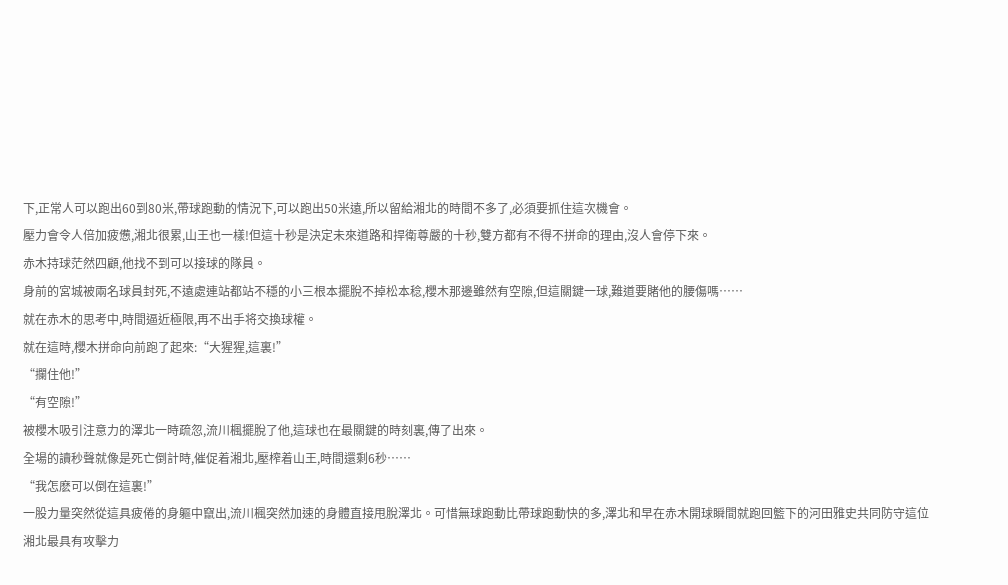下,正常人可以跑出60到80米,帶球跑動的情況下,可以跑出50米遠,所以留給湘北的時間不多了,必須要抓住這次機會。
壓力會令人倍加疲憊,湘北很累,山王也一樣!但這十秒是決定未來道路和捍衛尊嚴的十秒,雙方都有不得不拼命的理由,沒人會停下來。
赤木持球茫然四顧,他找不到可以接球的隊員。
身前的宮城被兩名球員封死,不遠處連站都站不穩的小三根本擺脫不掉松本稔,櫻木那邊雖然有空隙,但這關鍵一球,難道要賭他的腰傷嗎……
就在赤木的思考中,時間逼近極限,再不出手将交換球權。
就在這時,櫻木拼命向前跑了起來:“大猩猩,這裏!”
“攔住他!”
“有空隙!”
被櫻木吸引注意力的澤北一時疏忽,流川楓擺脫了他,這球也在最關鍵的時刻裏,傳了出來。
全場的讀秒聲就像是死亡倒計時,催促着湘北,壓榨着山王,時間還剩6秒……
“我怎麽可以倒在這裏!”
一股力量突然從這具疲倦的身軀中竄出,流川楓突然加速的身體直接甩脫澤北。可惜無球跑動比帶球跑動快的多,澤北和早在赤木開球瞬間就跑回籃下的河田雅史共同防守這位湘北最具有攻擊力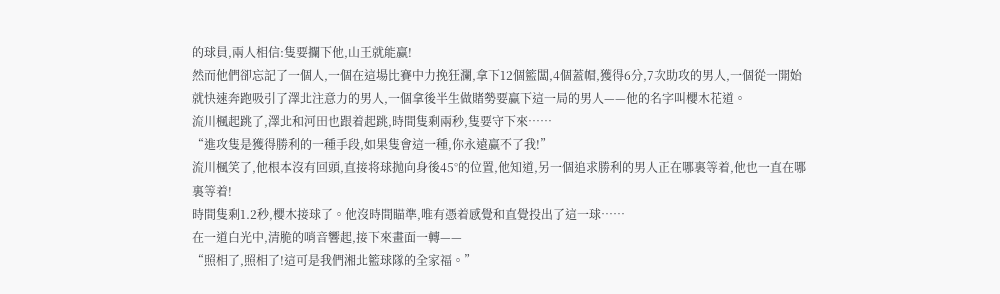的球員,兩人相信:隻要攔下他,山王就能赢!
然而他們卻忘記了一個人,一個在這場比賽中力挽狂瀾,拿下12個籃闆,4個蓋帽,獲得6分,7次助攻的男人,一個從一開始就快速奔跑吸引了澤北注意力的男人,一個拿後半生做賭勢要赢下這一局的男人——他的名字叫櫻木花道。
流川楓起跳了,澤北和河田也跟着起跳,時間隻剩兩秒,隻要守下來……
“進攻隻是獲得勝利的一種手段,如果隻會這一種,你永遠赢不了我!”
流川楓笑了,他根本沒有回頭,直接将球抛向身後45°的位置,他知道,另一個追求勝利的男人正在哪裏等着,他也一直在哪裏等着!
時間隻剩1.2秒,櫻木接球了。他沒時間瞄準,唯有憑着感覺和直覺投出了這一球……
在一道白光中,清脆的哨音響起,接下來畫面一轉——
“照相了,照相了!這可是我們湘北籃球隊的全家福。”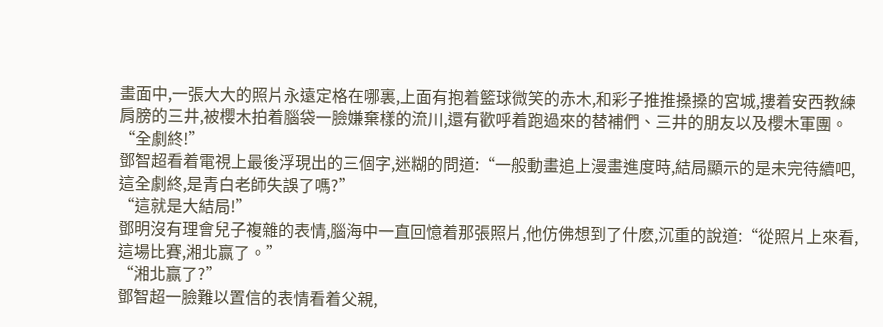畫面中,一張大大的照片永遠定格在哪裏,上面有抱着籃球微笑的赤木,和彩子推推搡搡的宮城,摟着安西教練肩膀的三井,被櫻木拍着腦袋一臉嫌棄樣的流川,還有歡呼着跑過來的替補們、三井的朋友以及櫻木軍團。
“全劇終!”
鄧智超看着電視上最後浮現出的三個字,迷糊的問道:“一般動畫追上漫畫進度時,結局顯示的是未完待續吧,這全劇終,是青白老師失誤了嗎?”
“這就是大結局!”
鄧明沒有理會兒子複雜的表情,腦海中一直回憶着那張照片,他仿佛想到了什麽,沉重的說道:“從照片上來看,這場比賽,湘北赢了。”
“湘北赢了?”
鄧智超一臉難以置信的表情看着父親,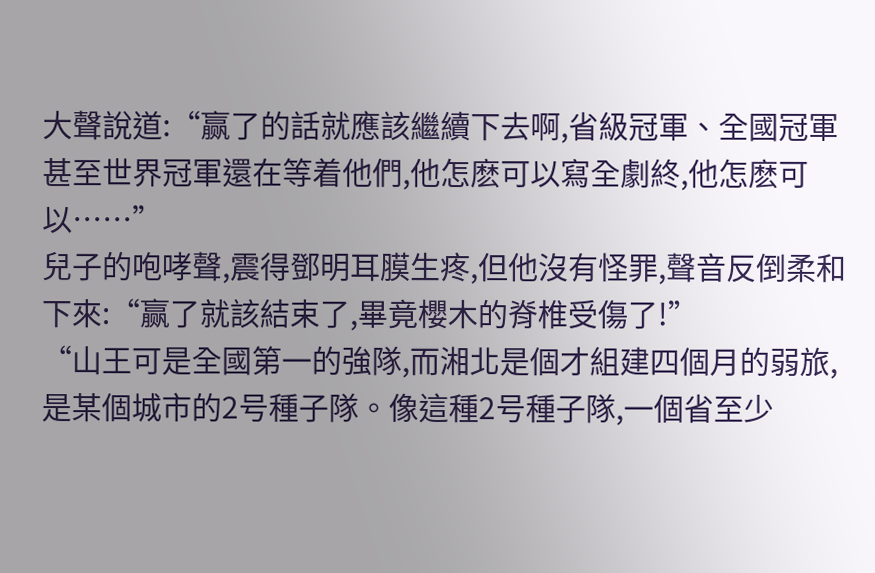大聲說道:“赢了的話就應該繼續下去啊,省級冠軍、全國冠軍甚至世界冠軍還在等着他們,他怎麽可以寫全劇終,他怎麽可以……”
兒子的咆哮聲,震得鄧明耳膜生疼,但他沒有怪罪,聲音反倒柔和下來:“赢了就該結束了,畢竟櫻木的脊椎受傷了!”
“山王可是全國第一的強隊,而湘北是個才組建四個月的弱旅,是某個城市的2号種子隊。像這種2号種子隊,一個省至少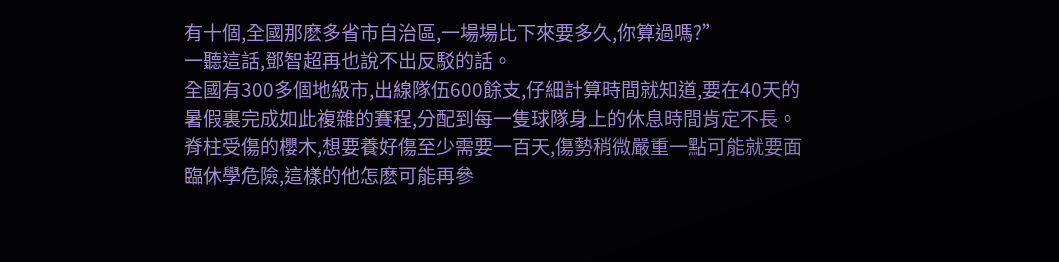有十個,全國那麽多省市自治區,一場場比下來要多久,你算過嗎?”
一聽這話,鄧智超再也說不出反駁的話。
全國有300多個地級市,出線隊伍600餘支,仔細計算時間就知道,要在40天的暑假裏完成如此複雜的賽程,分配到每一隻球隊身上的休息時間肯定不長。脊柱受傷的櫻木,想要養好傷至少需要一百天,傷勢稍微嚴重一點可能就要面臨休學危險,這樣的他怎麽可能再參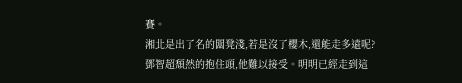賽。
湘北是出了名的闆凳淺,若是沒了櫻木,還能走多遠呢?
鄧智超頹然的抱住頭,他難以接受。明明已經走到這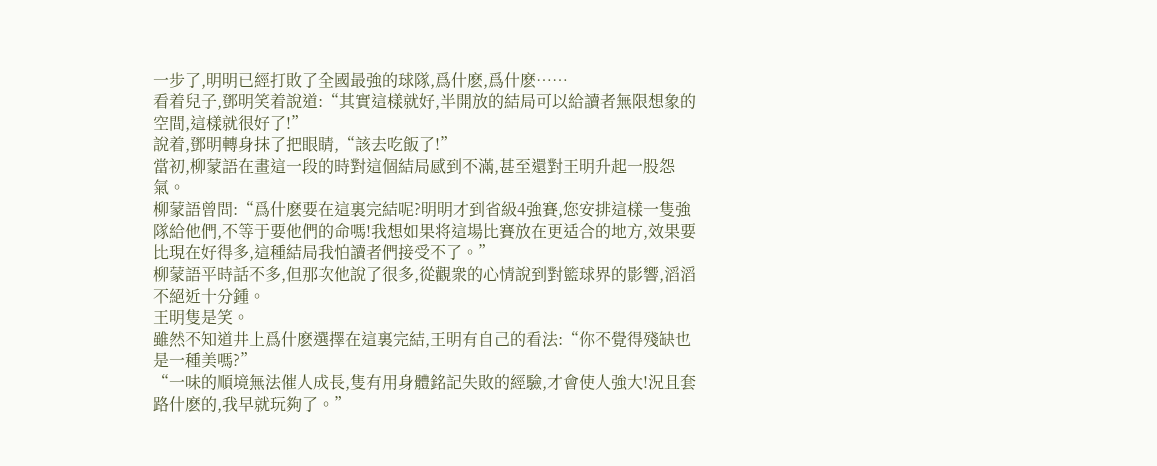一步了,明明已經打敗了全國最強的球隊,爲什麽,爲什麽……
看着兒子,鄧明笑着說道:“其實這樣就好,半開放的結局可以給讀者無限想象的空間,這樣就很好了!”
說着,鄧明轉身抹了把眼睛,“該去吃飯了!”
當初,柳蒙語在畫這一段的時對這個結局感到不滿,甚至還對王明升起一股怨氣。
柳蒙語曾問:“爲什麽要在這裏完結呢?明明才到省級4強賽,您安排這樣一隻強隊給他們,不等于要他們的命嗎!我想如果将這場比賽放在更适合的地方,效果要比現在好得多,這種結局我怕讀者們接受不了。”
柳蒙語平時話不多,但那次他說了很多,從觀衆的心情說到對籃球界的影響,滔滔不絕近十分鍾。
王明隻是笑。
雖然不知道井上爲什麽選擇在這裏完結,王明有自己的看法:“你不覺得殘缺也是一種美嗎?”
“一味的順境無法催人成長,隻有用身體銘記失敗的經驗,才會使人強大!況且套路什麽的,我早就玩夠了。”